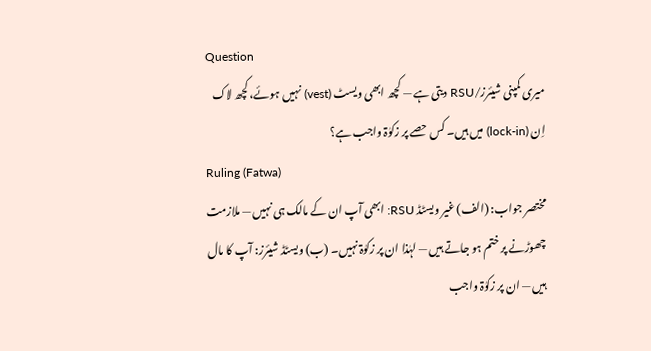Question
میری کمپنی شیئرز/RSU دیتی ہے — کچھ ابھی ویسٹ (vest) نہیں ہوئے، کچھ لاک اِن (lock-in) میں ہیں۔ کس حصے پر زکوٰۃ واجب ہے؟
Ruling (Fatwa)
مختصر جواب: (الف) غیر ویسٹڈ RSU: ابھی آپ ان کے مالک ہی نہیں — ملازمت چھوڑنے پر ختم ہو جاتے ہیں — لہٰذا ان پر زکوٰۃ نہیں۔ (ب) ویسٹڈ شیئرز: آپ کا مال ہیں — ان پر زکوٰۃ واجب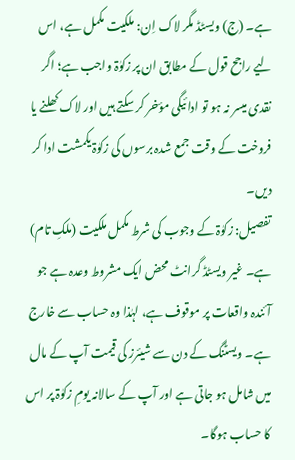ہے۔ (ج) ویسٹڈ مگر لاک اِن: ملکیت مکمل ہے، اس لیے راجح قول کے مطابق ان پر زکوٰۃ واجب ہے؛ اگر نقدی میسر نہ ہو تو ادائیگی مؤخر کر سکتے ہیں اور لاک کھلنے یا فروخت کے وقت جمع شدہ برسوں کی زکوٰۃ یکمشت ادا کر دیں۔
تفصیل: زکوٰۃ کے وجوب کی شرط مکمل ملکیت (ملکِ تام) ہے۔ غیر ویسٹڈ گرانٹ محض ایک مشروط وعدہ ہے جو آئندہ واقعات پر موقوف ہے، لہٰذا وہ حساب سے خارج ہے۔ ویسٹنگ کے دن سے شیئرز کی قیمت آپ کے مال میں شامل ہو جاتی ہے اور آپ کے سالانہ یومِ زکوٰۃ پر اس کا حساب ہوگا۔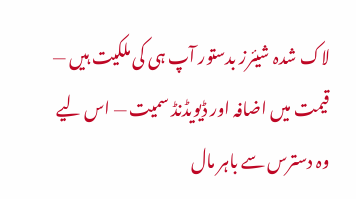لاک شدہ شیئرز بدستور آپ ہی کی ملکیت ہیں — قیمت میں اضافہ اور ڈیویڈنڈ سمیت — اس لیے وہ دسترس سے باہر مال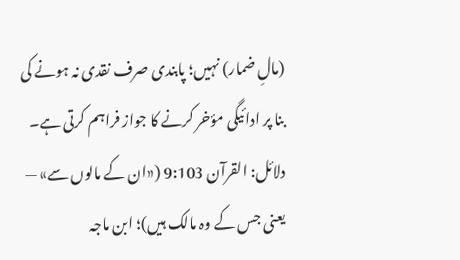(مالِ ضمار) نہیں؛ پابندی صرف نقدی نہ ہونے کی بنا پر ادائیگی مؤخر کرنے کا جواز فراہم کرتی ہے۔
دلائل: القرآن 9:103 («ان کے مالوں سے» — یعنی جس کے وہ مالک ہیں)؛ ابن ماجہ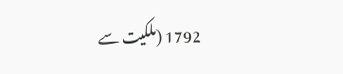1792 (ملکیت سے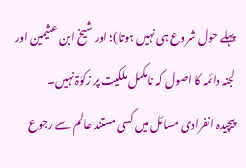پہلے حول شروع ہی نہیں ہوتا)؛ اور شیخ ابن عثیمین اور لجنہ دائمہ کا اصول کہ نامکمل ملکیت پر زکوٰۃ نہیں۔
پیچیدہ انفرادی مسائل میں کسی مستند عالم سے رجوع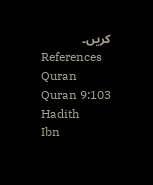کریں۔
References
Quran
Quran 9:103
Hadith
Ibn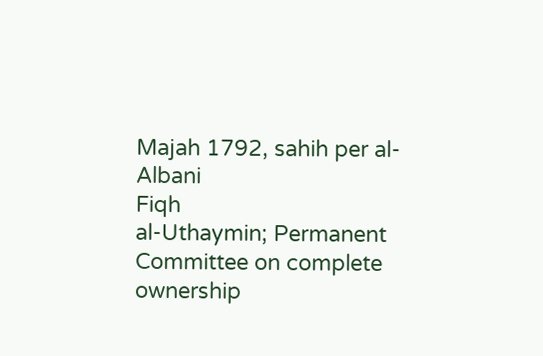Majah 1792, sahih per al-Albani
Fiqh
al-Uthaymin; Permanent Committee on complete ownership